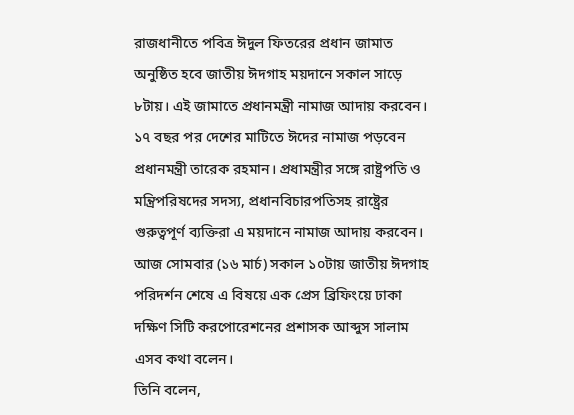রাজধানীতে পবিত্র ঈদুল ফিতরের প্রধান জামাত অনুষ্ঠিত হবে জাতীয় ঈদগাহ ময়দানে সকাল সাড়ে ৮টায়। এই জামাতে প্রধানমন্ত্রী নামাজ আদায় করবেন। ১৭ বছর পর দেশের মাটিতে ঈদের নামাজ পড়বেন প্রধানমন্ত্রী তারেক রহমান। প্রধামন্ত্রীর সঙ্গে রাষ্ট্রপতি ও মন্ত্রিপরিষদের সদস্য, প্রধানবিচারপতিসহ রাষ্ট্রের গুরুত্বপূর্ণ ব্যক্তিরা এ ময়দানে নামাজ আদায় করবেন।
আজ সোমবার (১৬ মার্চ) সকাল ১০টায় জাতীয় ঈদগাহ পরিদর্শন শেষে এ বিষয়ে এক প্রেস ব্রিফিংয়ে ঢাকা দক্ষিণ সিটি করপোরেশনের প্রশাসক আব্দুস সালাম এসব কথা বলেন।
তিনি বলেন,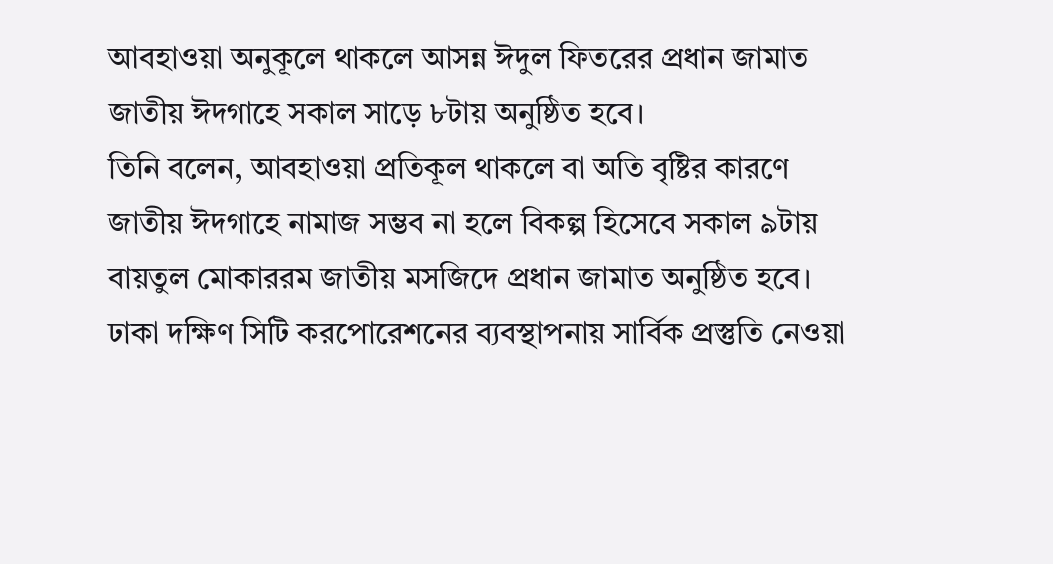আবহাওয়া অনুকূলে থাকলে আসন্ন ঈদুল ফিতরের প্রধান জামাত জাতীয় ঈদগাহে সকাল সাড়ে ৮টায় অনুষ্ঠিত হবে।
তিনি বলেন, আবহাওয়া প্রতিকূল থাকলে বা অতি বৃষ্টির কারণে জাতীয় ঈদগাহে নামাজ সম্ভব না হলে বিকল্প হিসেবে সকাল ৯টায় বায়তুল মোকাররম জাতীয় মসজিদে প্রধান জামাত অনুষ্ঠিত হবে। ঢাকা দক্ষিণ সিটি করপোরেশনের ব্যবস্থাপনায় সার্বিক প্রস্তুতি নেওয়া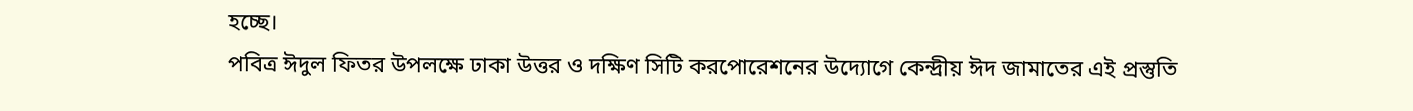হচ্ছে।
পবিত্র ঈদুল ফিতর উপলক্ষে ঢাকা উত্তর ও দক্ষিণ সিটি করপোরেশনের উদ্যোগে কেন্দ্রীয় ঈদ জামাতের এই প্রস্তুতি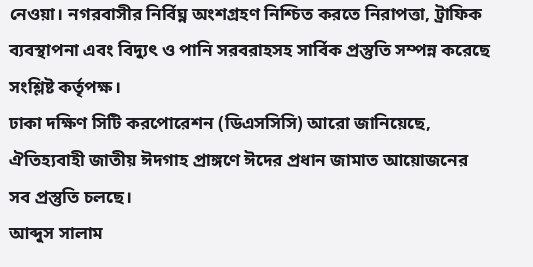নেওয়া। নগরবাসীর নির্বিঘ্ন অংশগ্রহণ নিশ্চিত করতে নিরাপত্তা, ট্রাফিক ব্যবস্থাপনা এবং বিদ্যুৎ ও পানি সরবরাহসহ সার্বিক প্রস্তুতি সম্পন্ন করেছে সংশ্লিষ্ট কর্তৃপক্ষ।
ঢাকা দক্ষিণ সিটি করপোরেশন (ডিএসসিসি) আরো জানিয়েছে, ঐতিহ্যবাহী জাতীয় ঈদগাহ প্রাঙ্গণে ঈদের প্রধান জামাত আয়োজনের সব প্রস্তুতি চলছে।
আব্দুস সালাম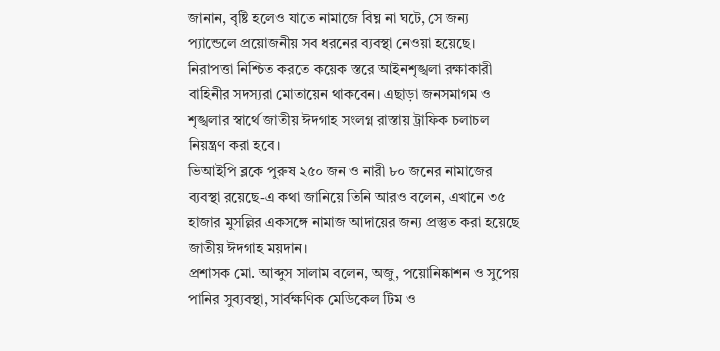জানান, বৃষ্টি হলেও যাতে নামাজে বিঘ্ন না ঘটে, সে জন্য প্যান্ডেলে প্রয়োজনীয় সব ধরনের ব্যবস্থা নেওয়া হয়েছে। নিরাপত্তা নিশ্চিত করতে কয়েক স্তরে আইনশৃঙ্খলা রক্ষাকারী বাহিনীর সদস্যরা মোতায়েন থাকবেন। এছাড়া জনসমাগম ও শৃঙ্খলার স্বার্থে জাতীয় ঈদগাহ সংলগ্ন রাস্তায় ট্রাফিক চলাচল নিয়ন্ত্রণ করা হবে।
ভিআইপি ব্লকে পুরুষ ২৫০ জন ও নারী ৮০ জনের নামাজের ব্যবস্থা রয়েছে-এ কথা জানিয়ে তিনি আরও বলেন, এখানে ৩৫ হাজার মুসল্লির একসঙ্গে নামাজ আদায়ের জন্য প্রস্তুত করা হয়েছে জাতীয় ঈদগাহ ময়দান।
প্রশাসক মো. আব্দুস সালাম বলেন, অজু, পয়োনিষ্কাশন ও সুপেয় পানির সুব্যবস্থা, সার্বক্ষণিক মেডিকেল টিম ও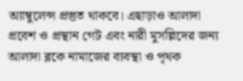অ্যাম্বুলেন্স প্রস্তুত থাকবে। এছাড়াও আলাদা প্রবেশ ও প্রস্থান গেট এবং নারী মুসল্লিদের জন্য আলাদা ব্লকে নামাজের ব্যবস্থা ও পৃথক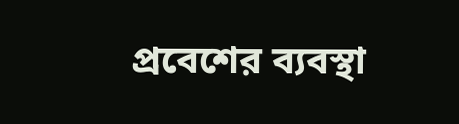প্রবেশের ব্যবস্থা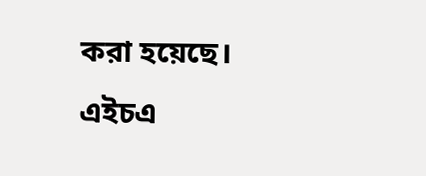করা হয়েছে।
এইচএ